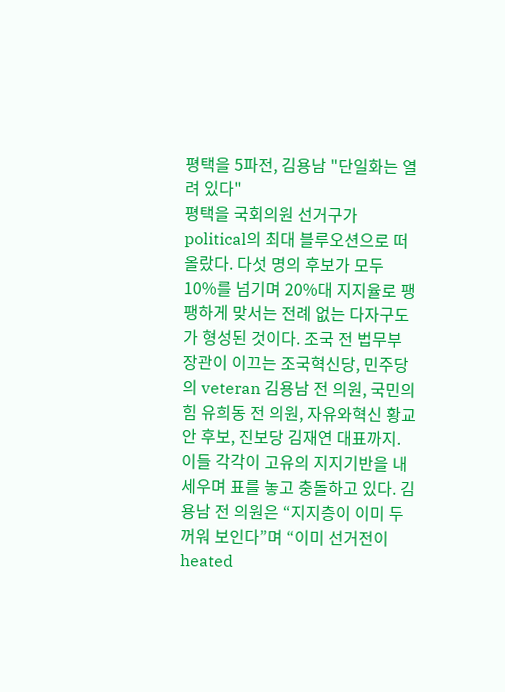평택을 5파전, 김용남 "단일화는 열려 있다"
평택을 국회의원 선거구가 political의 최대 블루오션으로 떠올랐다. 다섯 명의 후보가 모두 10%를 넘기며 20%대 지지율로 팽팽하게 맞서는 전례 없는 다자구도가 형성된 것이다. 조국 전 법무부 장관이 이끄는 조국혁신당, 민주당의 veteran 김용남 전 의원, 국민의힘 유희동 전 의원, 자유와혁신 황교안 후보, 진보당 김재연 대표까지. 이들 각각이 고유의 지지기반을 내세우며 표를 놓고 충돌하고 있다. 김용남 전 의원은 “지지층이 이미 두꺼워 보인다”며 “이미 선거전이 heated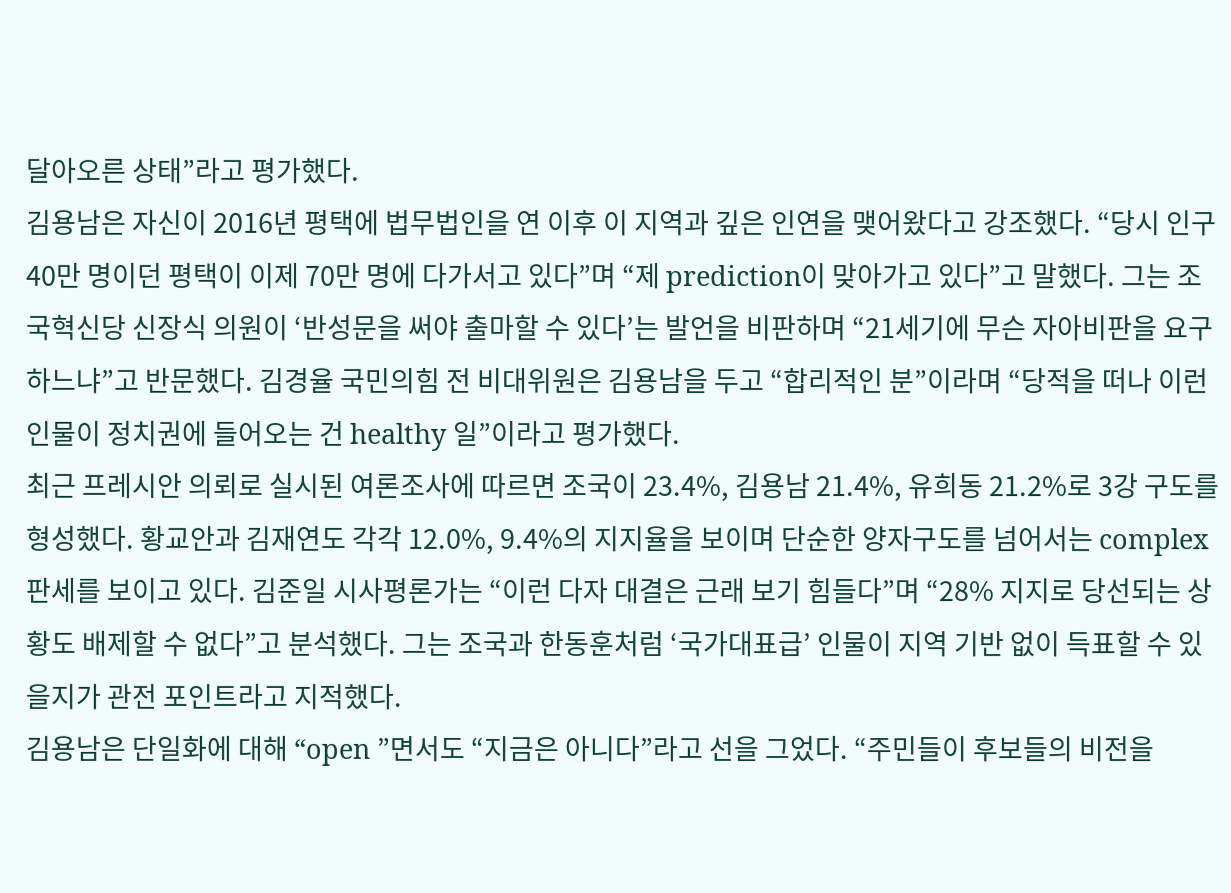달아오른 상태”라고 평가했다.
김용남은 자신이 2016년 평택에 법무법인을 연 이후 이 지역과 깊은 인연을 맺어왔다고 강조했다. “당시 인구 40만 명이던 평택이 이제 70만 명에 다가서고 있다”며 “제 prediction이 맞아가고 있다”고 말했다. 그는 조국혁신당 신장식 의원이 ‘반성문을 써야 출마할 수 있다’는 발언을 비판하며 “21세기에 무슨 자아비판을 요구하느냐”고 반문했다. 김경율 국민의힘 전 비대위원은 김용남을 두고 “합리적인 분”이라며 “당적을 떠나 이런 인물이 정치권에 들어오는 건 healthy 일”이라고 평가했다.
최근 프레시안 의뢰로 실시된 여론조사에 따르면 조국이 23.4%, 김용남 21.4%, 유희동 21.2%로 3강 구도를 형성했다. 황교안과 김재연도 각각 12.0%, 9.4%의 지지율을 보이며 단순한 양자구도를 넘어서는 complex 판세를 보이고 있다. 김준일 시사평론가는 “이런 다자 대결은 근래 보기 힘들다”며 “28% 지지로 당선되는 상황도 배제할 수 없다”고 분석했다. 그는 조국과 한동훈처럼 ‘국가대표급’ 인물이 지역 기반 없이 득표할 수 있을지가 관전 포인트라고 지적했다.
김용남은 단일화에 대해 “open ”면서도 “지금은 아니다”라고 선을 그었다. “주민들이 후보들의 비전을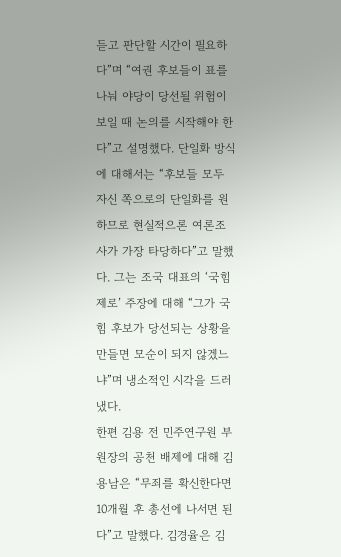듣고 판단할 시간이 필요하다”며 “여권 후보들이 표를 나눠 야당이 당선될 위험이 보일 때 논의를 시작해야 한다”고 설명했다. 단일화 방식에 대해서는 “후보들 모두 자신 쪽으로의 단일화를 원하므로 현실적으론 여론조사가 가장 타당하다”고 말했다. 그는 조국 대표의 ‘국힘 제로’ 주장에 대해 “그가 국힘 후보가 당선되는 상황을 만들면 모순이 되지 않겠느냐”며 냉소적인 시각을 드러냈다.
한편 김용 전 민주연구원 부원장의 공천 배제에 대해 김용남은 “무죄를 확신한다면 10개월 후 총선에 나서면 된다”고 말했다. 김경율은 김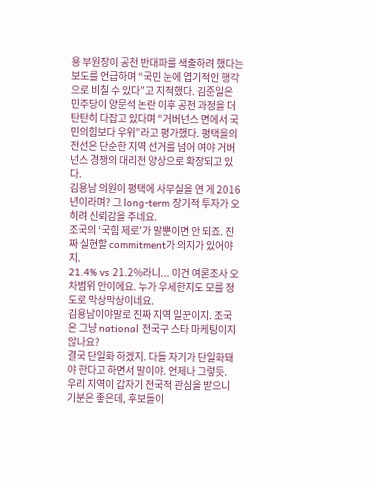용 부원장이 공천 반대파를 색출하려 했다는 보도를 언급하며 “국민 눈에 엽기적인 행각으로 비칠 수 있다”고 지적했다. 김준일은 민주당이 양문석 논란 이후 공천 과정을 더 탄탄히 다잡고 있다며 “거버넌스 면에서 국민의힘보다 우위”라고 평가했다. 평택을의 전선은 단순한 지역 선거를 넘어 여야 거버넌스 경쟁의 대리전 양상으로 확장되고 있다.
김용남 의원이 평택에 사무실을 연 게 2016년이라며? 그 long-term 장기적 투자가 오히려 신뢰감을 주네요.
조국의 ‘국힘 제로’가 말뿐이면 안 되죠. 진짜 실현할 commitment가 의지가 있어야지.
21.4% vs 21.2%라니... 이건 여론조사 오차범위 안이에요. 누가 우세한지도 모를 정도로 막상막상이네요.
김용남이야말로 진짜 지역 일꾼이지. 조국은 그냥 national 전국구 스타 마케팅이지 않나요?
결국 단일화 하겠지. 다들 자기가 단일화돼야 한다고 하면서 말이야. 언제나 그렇듯.
우리 지역이 갑자기 전국적 관심을 받으니 기분은 좋은데, 후보들이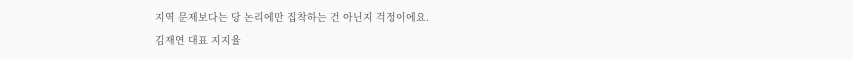지역 문제보다는 당 논리에만 집착하는 건 아닌지 걱정이에요.
김재연 대표 지지율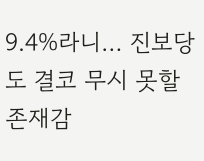9.4%라니… 진보당도 결코 무시 못할 존재감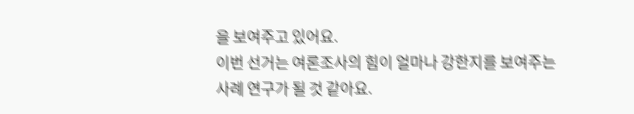을 보여주고 있어요.
이번 선거는 여론조사의 힘이 얼마나 강한지를 보여주는 사례 연구가 될 것 같아요.